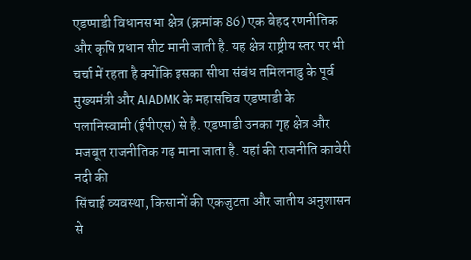एडप्पाडी विधानसभा क्षेत्र (क्रमांक 86) एक बेहद रणनीतिक और कृषि प्रधान सीट मानी जाती है. यह क्षेत्र राष्ट्रीय स्तर पर भी चर्चा में रहता है क्योंकि इसका सीधा संबंध तमिलनाडु के पूर्व मुख्यमंत्री और AIADMK के महासचिव एडप्पाडी के पलानिस्वामी (ईपीएस) से है. एडप्पाडी उनका गृह क्षेत्र और मजबूत राजनीतिक गढ़ माना जाता है. यहां की राजनीति कावेरी नदी की
सिंचाई व्यवस्था, किसानों की एकजुटता और जातीय अनुशासन से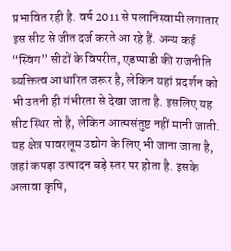प्रभावित रही है. वर्ष 2011 से पलानिस्वामी लगातार इस सीट से जीत दर्ज करते आ रहे हैं. अन्य कई “स्विंग” सीटों के विपरीत, एडप्पाडी की राजनीति व्यक्तित्व आधारित जरूर है, लेकिन यहां प्रदर्शन को भी उतनी ही गंभीरता से देखा जाता है. इसलिए यह सीट स्थिर तो है, लेकिन आत्मसंतुष्ट नहीं मानी जाती.
यह क्षेत्र पावरलूम उद्योग के लिए भी जाना जाता है, जहां कपड़ा उत्पादन बड़े स्तर पर होता है. इसके अलावा कृषि,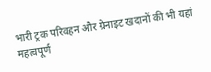भारी ट्रक परिवहन और ग्रेनाइट खदानों की भी यहां महत्वपूर्ण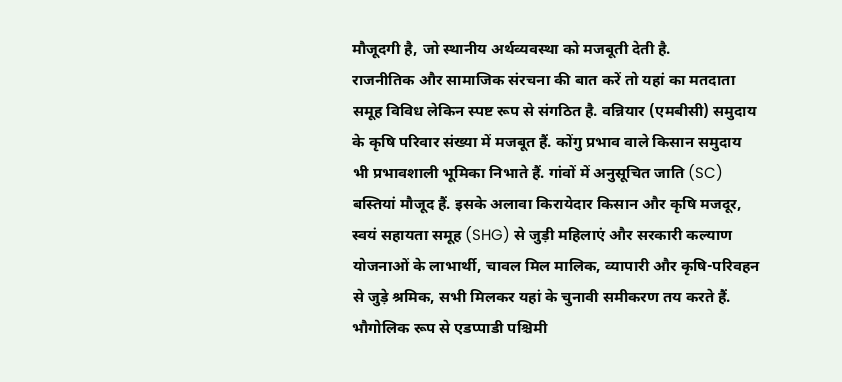मौजूदगी है, जो स्थानीय अर्थव्यवस्था को मजबूती देती है.
राजनीतिक और सामाजिक संरचना की बात करें तो यहां का मतदाता समूह विविध लेकिन स्पष्ट रूप से संगठित है. वन्नियार (एमबीसी) समुदाय के कृषि परिवार संख्या में मजबूत हैं. कोंगु प्रभाव वाले किसान समुदाय भी प्रभावशाली भूमिका निभाते हैं. गांवों में अनुसूचित जाति (SC) बस्तियां मौजूद हैं. इसके अलावा किरायेदार किसान और कृषि मजदूर, स्वयं सहायता समूह (SHG) से जुड़ी महिलाएं और सरकारी कल्याण योजनाओं के लाभार्थी, चावल मिल मालिक, व्यापारी और कृषि-परिवहन से जुड़े श्रमिक, सभी मिलकर यहां के चुनावी समीकरण तय करते हैं.
भौगोलिक रूप से एडप्पाडी पश्चिमी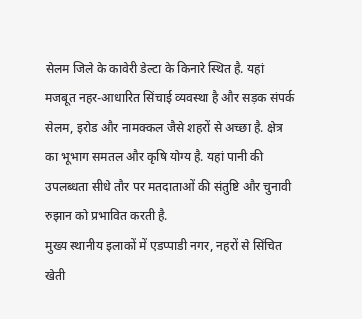सेलम जिले के कावेरी डेल्टा के किनारे स्थित है. यहां मजबूत नहर-आधारित सिंचाई व्यवस्था है और सड़क संपर्क सेलम, इरोड और नामक्कल जैसे शहरों से अच्छा है. क्षेत्र का भूभाग समतल और कृषि योग्य है. यहां पानी की उपलब्धता सीधे तौर पर मतदाताओं की संतुष्टि और चुनावी रुझान को प्रभावित करती है.
मुख्य स्थानीय इलाकों में एडप्पाडी नगर, नहरों से सिंचित खेती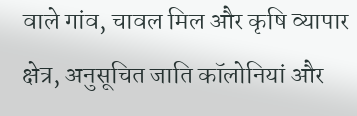वाले गांव, चावल मिल और कृषि व्यापार क्षेत्र, अनुसूचित जाति कॉलोनियां और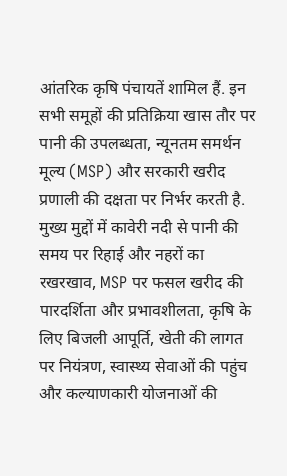आंतरिक कृषि पंचायतें शामिल हैं. इन सभी समूहों की प्रतिक्रिया खास तौर पर पानी की उपलब्धता, न्यूनतम समर्थन मूल्य (MSP) और सरकारी खरीद प्रणाली की दक्षता पर निर्भर करती है.
मुख्य मुद्दों में कावेरी नदी से पानी की समय पर रिहाई और नहरों का रखरखाव, MSP पर फसल खरीद की पारदर्शिता और प्रभावशीलता, कृषि के लिए बिजली आपूर्ति, खेती की लागत पर नियंत्रण, स्वास्थ्य सेवाओं की पहुंच और कल्याणकारी योजनाओं की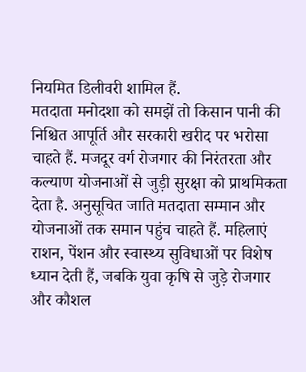नियमित डिलीवरी शामिल हैं.
मतदाता मनोदशा को समझें तो किसान पानी की निश्चित आपूर्ति और सरकारी खरीद पर भरोसा चाहते हैं. मजदूर वर्ग रोजगार की निरंतरता और कल्याण योजनाओं से जुड़ी सुरक्षा को प्राथमिकता देता है. अनुसूचित जाति मतदाता सम्मान और योजनाओं तक समान पहुंच चाहते हैं. महिलाएं राशन, पेंशन और स्वास्थ्य सुविधाओं पर विशेष ध्यान देती हैं, जबकि युवा कृषि से जुड़े रोजगार और कौशल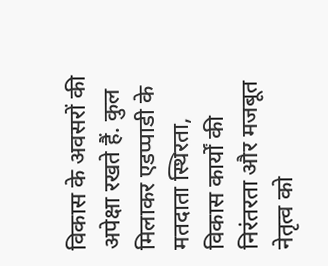विकास के अवसरों की अपेक्षा रखते हैं. कुल मिलाकर एडप्पाडी के मतदाता स्थिरता, विकास कार्यों की निरंतरता और मजबूत नेतृत्व को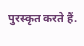पुरस्कृत करते हैं.